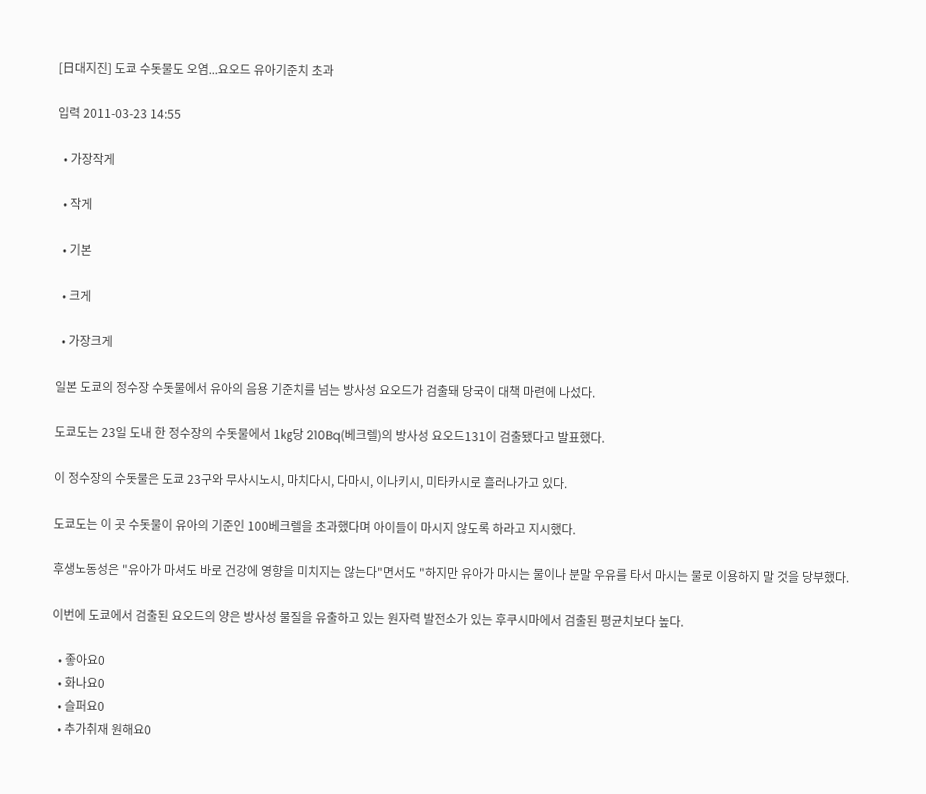[日대지진] 도쿄 수돗물도 오염...요오드 유아기준치 초과

입력 2011-03-23 14:55

  • 가장작게

  • 작게

  • 기본

  • 크게

  • 가장크게

일본 도쿄의 정수장 수돗물에서 유아의 음용 기준치를 넘는 방사성 요오드가 검출돼 당국이 대책 마련에 나섰다.

도쿄도는 23일 도내 한 정수장의 수돗물에서 1㎏당 210Bq(베크렐)의 방사성 요오드131이 검출됐다고 발표했다.

이 정수장의 수돗물은 도쿄 23구와 무사시노시, 마치다시, 다마시, 이나키시, 미타카시로 흘러나가고 있다.

도쿄도는 이 곳 수돗물이 유아의 기준인 100베크렐을 초과했다며 아이들이 마시지 않도록 하라고 지시했다.

후생노동성은 "유아가 마셔도 바로 건강에 영향을 미치지는 않는다"면서도 "하지만 유아가 마시는 물이나 분말 우유를 타서 마시는 물로 이용하지 말 것을 당부했다.

이번에 도쿄에서 검출된 요오드의 양은 방사성 물질을 유출하고 있는 원자력 발전소가 있는 후쿠시마에서 검출된 평균치보다 높다.

  • 좋아요0
  • 화나요0
  • 슬퍼요0
  • 추가취재 원해요0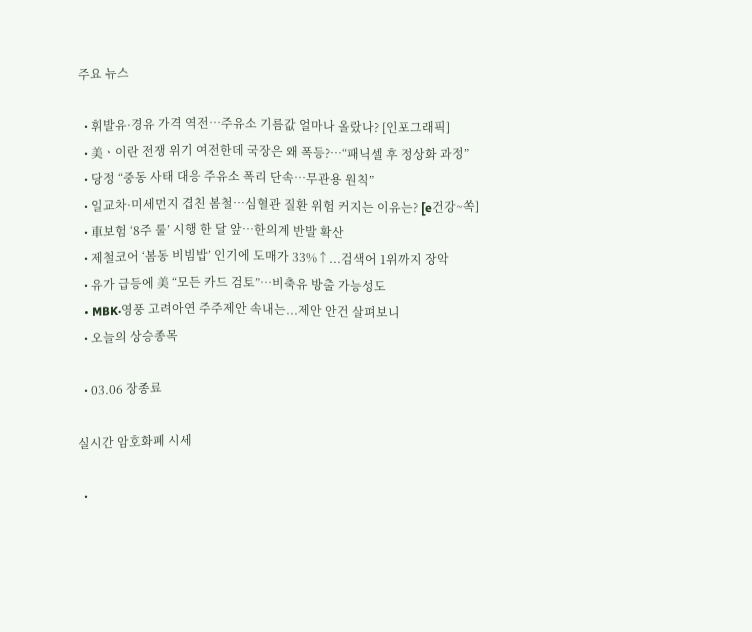주요 뉴스

  • 휘발유·경유 가격 역전…주유소 기름값 얼마나 올랐나? [인포그래픽]
  • 美ㆍ이란 전쟁 위기 여전한데 국장은 왜 폭등?⋯“패닉셀 후 정상화 과정”
  • 당정 “중동 사태 대응 주유소 폭리 단속…무관용 원칙”
  • 일교차·미세먼지 겹친 봄철…심혈관 질환 위험 커지는 이유는? [e건강~쏙]
  • 車보험 ‘8주 룰’ 시행 한 달 앞…한의계 반발 확산
  • 제철코어 ‘봄동 비빔밥’ 인기에 도매가 33%↑...검색어 1위까지 장악
  • 유가 급등에 美 “모든 카드 검토”…비축유 방출 가능성도
  • MBK·영풍 고려아연 주주제안 속내는...제안 안건 살펴보니
  • 오늘의 상승종목

  • 03.06 장종료

실시간 암호화폐 시세

  •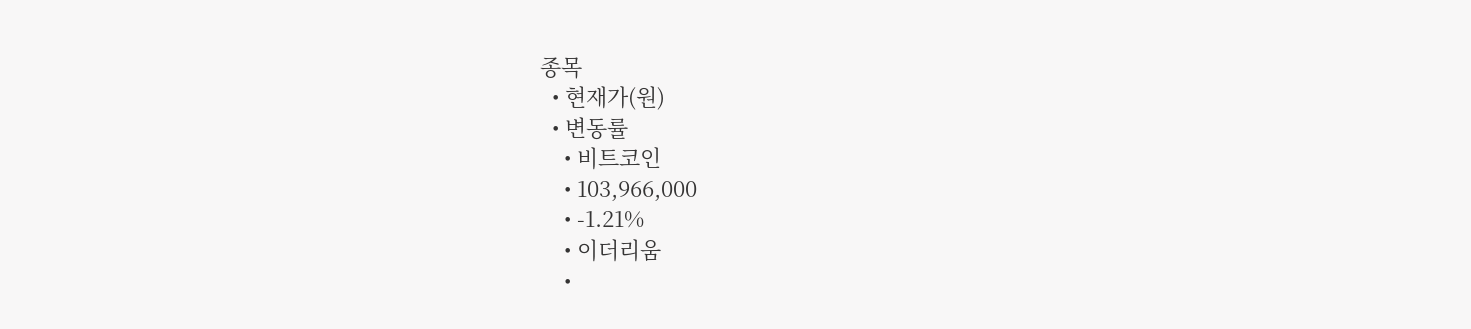종목
  • 현재가(원)
  • 변동률
    • 비트코인
    • 103,966,000
    • -1.21%
    • 이더리움
    •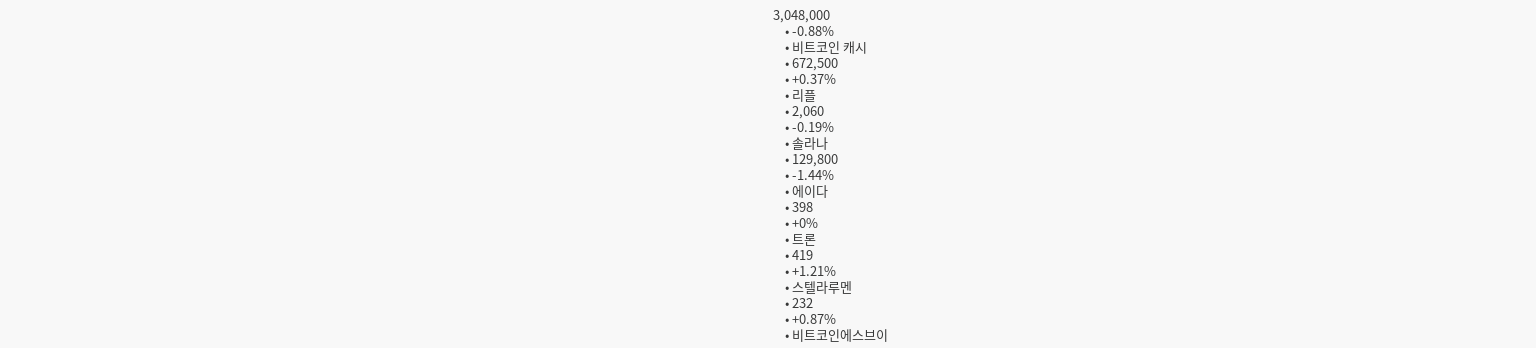3,048,000
    • -0.88%
    • 비트코인 캐시
    • 672,500
    • +0.37%
    • 리플
    • 2,060
    • -0.19%
    • 솔라나
    • 129,800
    • -1.44%
    • 에이다
    • 398
    • +0%
    • 트론
    • 419
    • +1.21%
    • 스텔라루멘
    • 232
    • +0.87%
    • 비트코인에스브이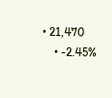• 21,470
    • -2.45%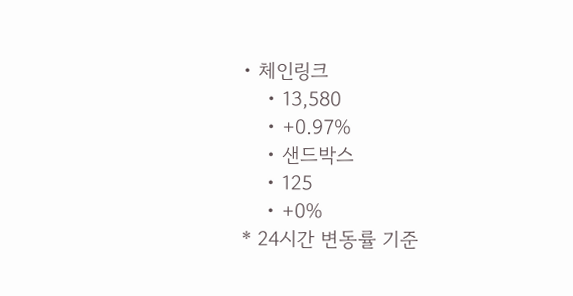• 체인링크
    • 13,580
    • +0.97%
    • 샌드박스
    • 125
    • +0%
* 24시간 변동률 기준